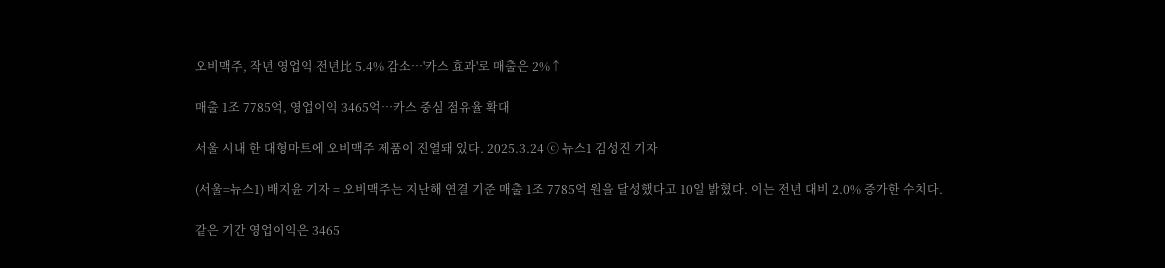오비맥주, 작년 영업익 전년比 5.4% 감소…'카스 효과'로 매출은 2%↑

매출 1조 7785억, 영업이익 3465억…카스 중심 점유율 확대

서울 시내 한 대형마트에 오비맥주 제품이 진열돼 있다. 2025.3.24 ⓒ 뉴스1 김성진 기자

(서울=뉴스1) 배지윤 기자 = 오비맥주는 지난해 연결 기준 매출 1조 7785억 원을 달성했다고 10일 밝혔다. 이는 전년 대비 2.0% 증가한 수치다.

같은 기간 영업이익은 3465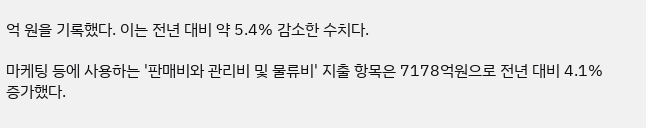억 원을 기록했다. 이는 전년 대비 약 5.4% 감소한 수치다.

마케팅 등에 사용하는 '판매비와 관리비 및 물류비' 지출 항목은 7178억원으로 전년 대비 4.1% 증가했다.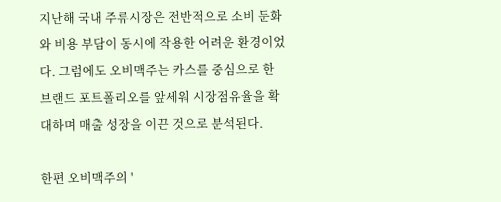지난해 국내 주류시장은 전반적으로 소비 둔화와 비용 부담이 동시에 작용한 어려운 환경이었다. 그럼에도 오비맥주는 카스를 중심으로 한 브랜드 포트폴리오를 앞세워 시장점유율을 확대하며 매출 성장을 이끈 것으로 분석된다.

한편 오비맥주의 '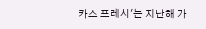카스 프레시'는 지난해 가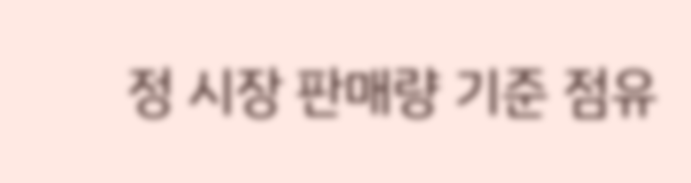정 시장 판매량 기준 점유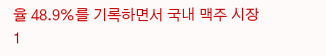율 48.9%를 기록하면서 국내 맥주 시장 1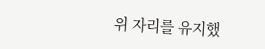위 자리를 유지했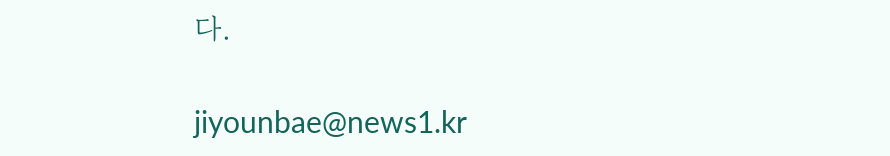다.

jiyounbae@news1.kr